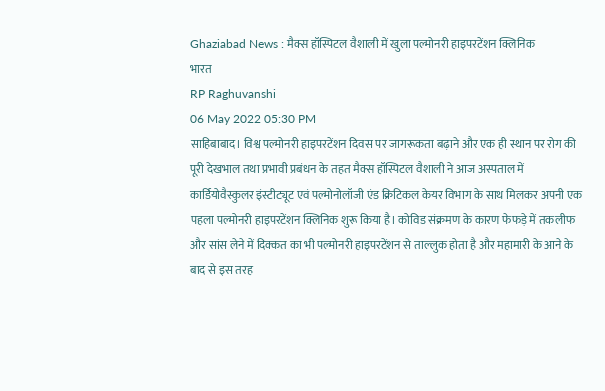Ghaziabad News : मैक्स हॉस्पिटल वैशाली में खुला पल्मोनरी हाइपरटेंशन क्लिनिक
भारत
RP Raghuvanshi
06 May 2022 05:30 PM
साहिबाबाद। विश्व पल्मोनरी हाइपरटेंशन दिवस पर जागरूकता बढ़ाने और एक ही स्थान पर रोग की पूरी देखभाल तथा प्रभावी प्रबंधन के तहत मैक्स हॉस्पिटल वैशाली ने आज अस्पताल में कार्डियोवैस्कुलर इंस्टीट्यूट एवं पल्मोनोलॉजी एंड क्रिटिकल केयर विभाग के साथ मिलकर अपनी एक पहला पल्मोनरी हाइपरटेंशन क्लिनिक शुरू किया है। कोविड संक्रमण के कारण फेफड़े में तकलीफ और सांस लेने में दिक्कत का भी पल्मोनरी हाइपरटेंशन से ताल्लुक होता है और महामारी के आने के बाद से इस तरह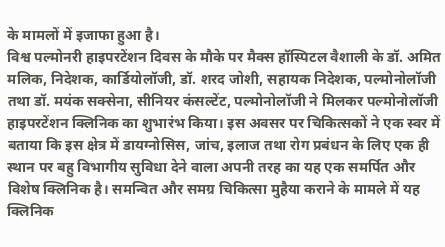के मामलों में इजाफा हुआ है।
विश्व पल्मोनरी हाइपरटेंशन दिवस के मौके पर मैक्स हॉस्पिटल वैशाली के डॉ. अमित मलिक, निदेशक, कार्डियोलॉजी, डॉ. शरद जोशी, सहायक निदेशक, पल्मोनोलॉजी तथा डॉ. मयंक सक्सेना, सीनियर कंसल्टेंट, पल्मोनोलॉजी ने मिलकर पल्मोनोलॉजी हाइपरटेंशन क्लिनिक का शुभारंभ किया। इस अवसर पर चिकित्सकों ने एक स्वर में बताया कि इस क्षेत्र में डायग्नोसिस, जांच, इलाज तथा रोग प्रबंधन के लिए एक ही स्थान पर बहु विभागीय सुविधा देने वाला अपनी तरह का यह एक समर्पित और विशेष क्लिनिक है। समन्वित और समग्र चिकित्सा मुहैया कराने के मामले में यह क्लिनिक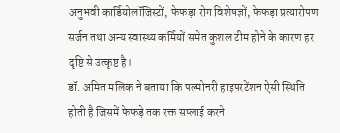अनुभवी कार्डियोलॉजिस्टों, फेफड़ा रोग विशेषज्ञों, फेफड़ा प्रत्यारोपण सर्जन तथा अन्य स्वास्थ्य कर्मियों समेत कुशल टीम होने के कारण हर दृष्टि से उत्कृष्ट है।
डॉ. अमित मलिक ने बताया कि पल्मोनरी हाइपरटेंशन ऐसी स्थिति होती है जिसमें फेफड़े तक रक्त सप्लाई करने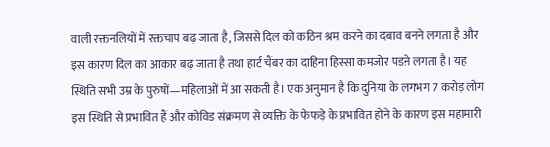वाली रक्तनलियों में रक्तचाप बढ़ जाता है, जिससे दिल को कठिन श्रम करने का दबाव बनने लगता है और इस कारण दिल का आकार बढ़ जाता है तथा हार्ट चैंबर का दाहिना हिस्सा कमजोर पडऩे लगता है। यह स्थिति सभी उम्र के पुरुषों—महिलाओं में आ सकती है। एक अनुमान है कि दुनिया के लगभग 7 करोड़ लोग इस स्थिति से प्रभावित हैं और कोविड संक्रमण से व्यक्ति के फेफड़े के प्रभावित होने के कारण इस महामारी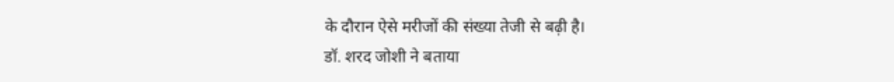के दौरान ऐसे मरीजों की संख्या तेजी से बढ़ी है।
डॉ. शरद जोशी ने बताया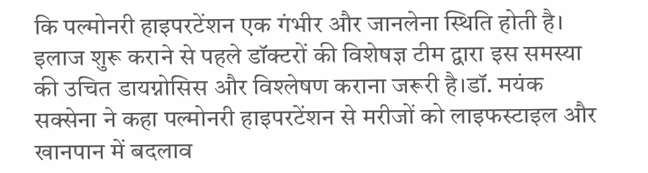कि पल्मोनरी हाइपरटेंशन एक गंभीर और जानलेना स्थिति होती है। इलाज शुरू कराने से पहले डॉक्टरों की विशेषज्ञ टीम द्वारा इस समस्या की उचित डायग्नोसिस और विश्लेषण कराना जरूरी है।डॉ. मयंक सक्सेना ने कहा पल्मोनरी हाइपरटेंशन से मरीजों को लाइफस्टाइल और खानपान में बदलाव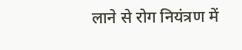लाने से रोग नियंत्रण में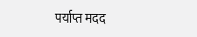पर्याप्त मदद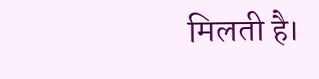मिलती है।